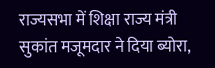राज्यसभा में शिक्षा राज्य मंत्री सुकांत मजूमदार ने दिया ब्योरा,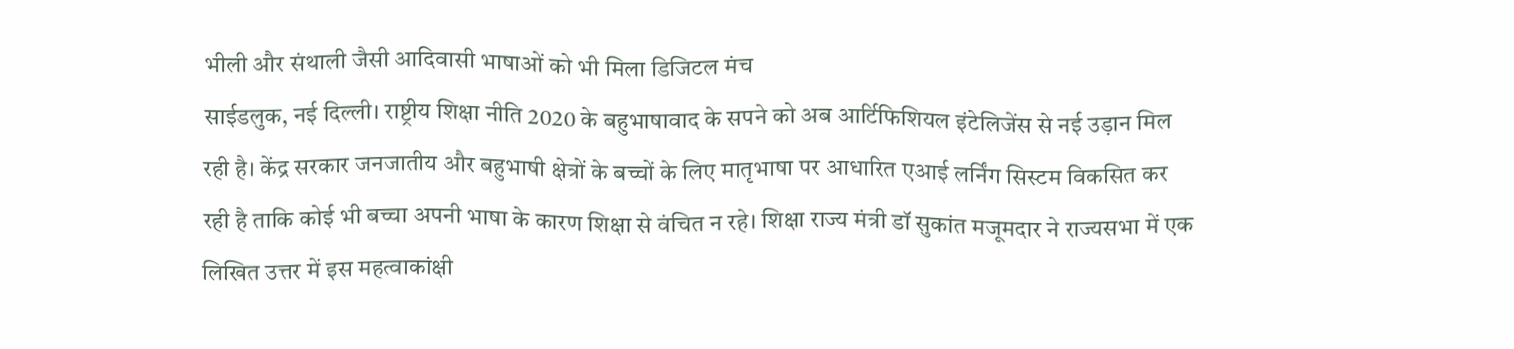भीली और संथाली जैसी आदिवासी भाषाओं को भी मिला डिजिटल मंच
साईडलुक, नई दिल्ली। राष्ट्रीय शिक्षा नीति 2020 के बहुभाषावाद के सपने को अब आर्टिफिशियल इंटेलिजेंस से नई उड़ान मिल रही है। केंद्र सरकार जनजातीय और बहुभाषी क्षेत्रों के बच्चों के लिए मातृभाषा पर आधारित एआई लर्निंग सिस्टम विकसित कर रही है ताकि कोई भी बच्चा अपनी भाषा के कारण शिक्षा से वंचित न रहे। शिक्षा राज्य मंत्री डॉ सुकांत मजूमदार ने राज्यसभा में एक लिखित उत्तर में इस महत्वाकांक्षी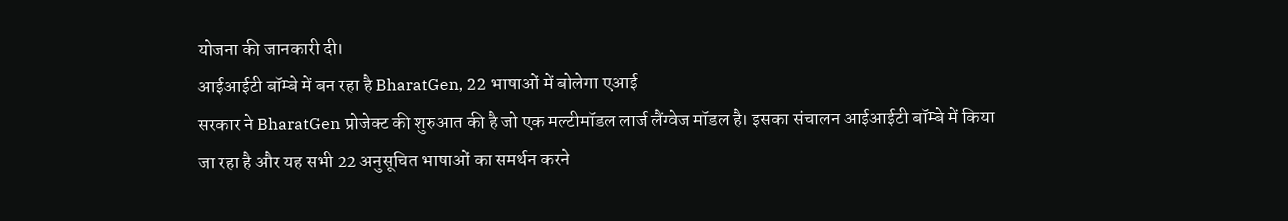योजना की जानकारी दी।
आईआईटी बॉम्बे में बन रहा है BharatGen, 22 भाषाओं में बोलेगा एआई
सरकार ने BharatGen प्रोजेक्ट की शुरुआत की है जो एक मल्टीमॉडल लार्ज लैंग्वेज मॉडल है। इसका संचालन आईआईटी बॉम्बे में किया जा रहा है और यह सभी 22 अनुसूचित भाषाओं का समर्थन करने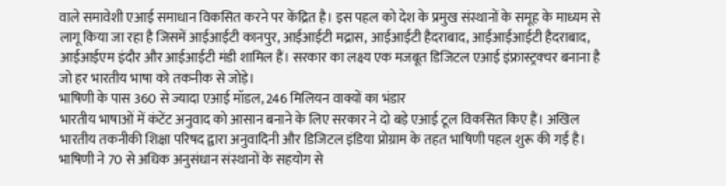वाले समावेशी एआई समाधान विकसित करने पर केंद्रित है। इस पहल को देश के प्रमुख संस्थानों के समूह के माध्यम से लागू किया जा रहा है जिसमें आईआईटी कानपुर, आईआईटी मद्रास, आईआईटी हैदराबाद, आईआईआईटी हैदराबाद, आईआईएम इंदौर और आईआईटी मंडी शामिल हैं। सरकार का लक्ष्य एक मजबूत डिजिटल एआई इंफ्रास्ट्रक्चर बनाना है जो हर भारतीय भाषा को तकनीक से जोड़े।
भाषिणी के पास 360 से ज्यादा एआई मॉडल, 246 मिलियन वाक्यों का भंडार
भारतीय भाषाओं में कंटेंट अनुवाद को आसान बनाने के लिए सरकार ने दो बड़े एआई टूल विकसित किए हैं। अखिल भारतीय तकनीकी शिक्षा परिषद द्वारा अनुवादिनी और डिजिटल इंडिया प्रोग्राम के तहत भाषिणी पहल शुरू की गई है। भाषिणी ने 70 से अधिक अनुसंधान संस्थानों के सहयोग से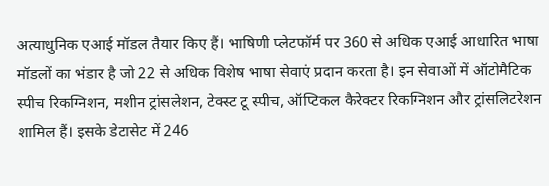अत्याधुनिक एआई मॉडल तैयार किए हैं। भाषिणी प्लेटफॉर्म पर 360 से अधिक एआई आधारित भाषा मॉडलों का भंडार है जो 22 से अधिक विशेष भाषा सेवाएं प्रदान करता है। इन सेवाओं में ऑटोमैटिक स्पीच रिकग्निशन, मशीन ट्रांसलेशन, टेक्स्ट टू स्पीच, ऑप्टिकल कैरेक्टर रिकग्निशन और ट्रांसलिटरेशन शामिल हैं। इसके डेटासेट में 246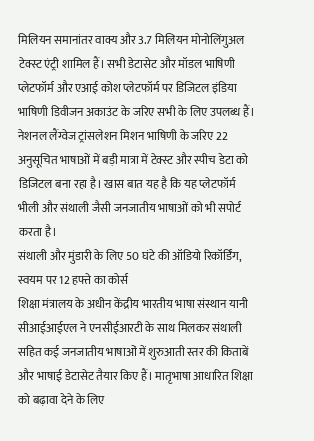मिलियन समानांतर वाक्य और 3.7 मिलियन मोनोलिंगुअल टेक्स्ट एंट्री शामिल हैं। सभी डेटासेट और मॉडल भाषिणी प्लेटफॉर्म और एआई कोश प्लेटफॉर्म पर डिजिटल इंडिया भाषिणी डिवीजन अकाउंट के जरिए सभी के लिए उपलब्ध हैं। नेशनल लैंग्वेज ट्रांसलेशन मिशन भाषिणी के जरिए 22 अनुसूचित भाषाओं में बड़ी मात्रा में टेक्स्ट और स्पीच डेटा को डिजिटल बना रहा है। खास बात यह है कि यह प्लेटफॉर्म भीली और संथाली जैसी जनजातीय भाषाओं को भी सपोर्ट करता है।
संथाली और मुंडारी के लिए 50 घंटे की ऑडियो रिकॉर्डिंग, स्वयम पर 12 हफ्ते का कोर्स
शिक्षा मंत्रालय के अधीन केंद्रीय भारतीय भाषा संस्थान यानी सीआईआईएल ने एनसीईआरटी के साथ मिलकर संथाली सहित कई जनजातीय भाषाओं में शुरुआती स्तर की किताबें और भाषाई डेटासेट तैयार किए हैं। मातृभाषा आधारित शिक्षा को बढ़ावा देने के लिए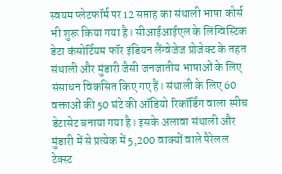स्वयम प्लेटफॉर्म पर 12 सप्ताह का संथाली भाषा कोर्स भी शुरू किया गया है। सीआईआईएल के लिंग्विस्टिक डेटा कंसोर्टियम फॉर इंडियन लैंग्वेजेज प्रोजेक्ट के तहत संथाली और मुंडारी जैसी जनजातीय भाषाओं के लिए संसाधन विकसित किए गए हैं। संथाली के लिए 60 वक्ताओं की 50 घंटे की ऑडियो रिकॉर्डिंग वाला स्पीच डेटासेट बनाया गया है। इसके अलावा संथाली और मुंडारी में से प्रत्येक में 5,200 वाक्यों वाले पैरेलल टेक्स्ट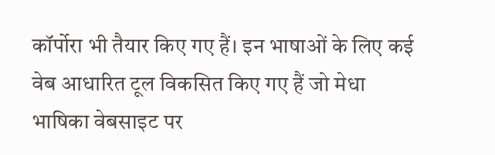कॉर्पोरा भी तैयार किए गए हैं। इन भाषाओं के लिए कई वेब आधारित टूल विकसित किए गए हैं जो मेधा भाषिका वेबसाइट पर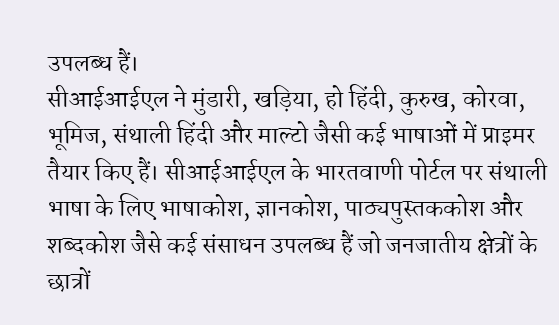उपलब्ध हैं।
सीआईआईएल ने मुंडारी, खड़िया, हो हिंदी, कुरुख, कोरवा, भूमिज, संथाली हिंदी और माल्टो जैसी कई भाषाओं में प्राइमर तैयार किए हैं। सीआईआईएल के भारतवाणी पोर्टल पर संथाली भाषा के लिए भाषाकोश, ज्ञानकोश, पाठ्यपुस्तककोश और शब्दकोश जैसे कई संसाधन उपलब्ध हैं जो जनजातीय क्षेत्रों के छात्रों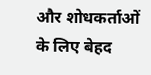और शोधकर्ताओं के लिए बेहद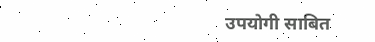उपयोगी साबित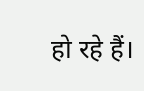हो रहे हैं।